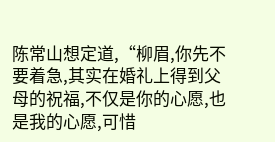陈常山想定道,“柳眉,你先不要着急,其实在婚礼上得到父母的祝福,不仅是你的心愿,也是我的心愿,可惜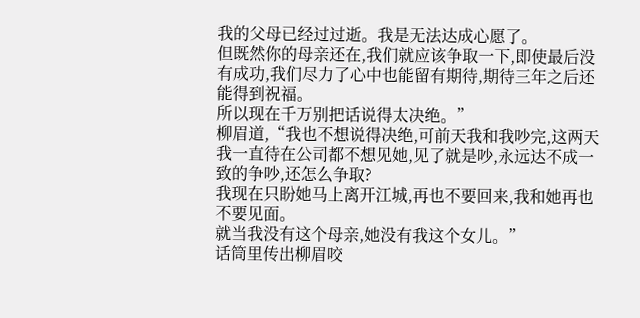我的父母已经过过逝。我是无法达成心愿了。
但既然你的母亲还在,我们就应该争取一下,即使最后没有成功,我们尽力了心中也能留有期待,期待三年之后还能得到祝福。
所以现在千万别把话说得太决绝。”
柳眉道,“我也不想说得决绝,可前天我和我吵完,这两天我一直待在公司都不想见她,见了就是吵,永远达不成一致的争吵,还怎么争取?
我现在只盼她马上离开江城,再也不要回来,我和她再也不要见面。
就当我没有这个母亲,她没有我这个女儿。”
话筒里传出柳眉咬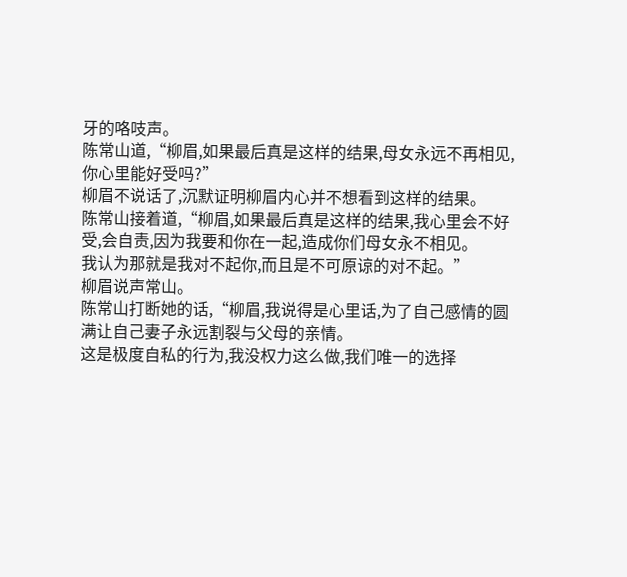牙的咯吱声。
陈常山道,“柳眉,如果最后真是这样的结果,母女永远不再相见,你心里能好受吗?”
柳眉不说话了,沉默证明柳眉内心并不想看到这样的结果。
陈常山接着道,“柳眉,如果最后真是这样的结果,我心里会不好受,会自责,因为我要和你在一起,造成你们母女永不相见。
我认为那就是我对不起你,而且是不可原谅的对不起。”
柳眉说声常山。
陈常山打断她的话,“柳眉,我说得是心里话,为了自己感情的圆满让自己妻子永远割裂与父母的亲情。
这是极度自私的行为,我没权力这么做,我们唯一的选择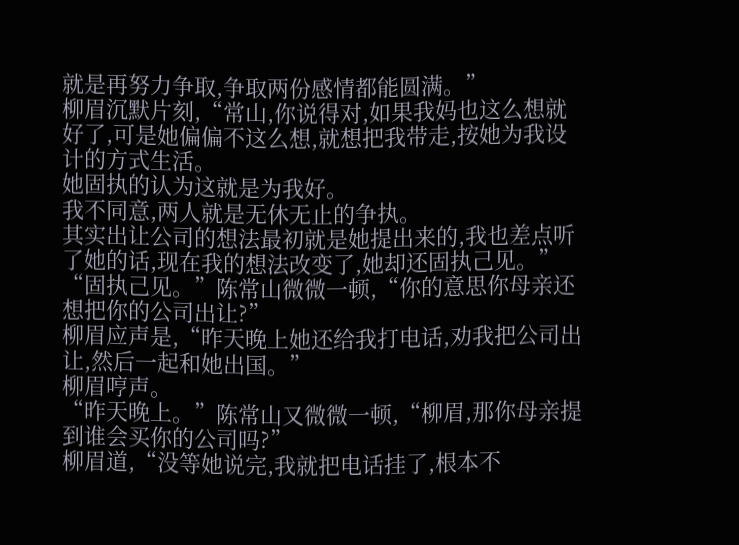就是再努力争取,争取两份感情都能圆满。”
柳眉沉默片刻,“常山,你说得对,如果我妈也这么想就好了,可是她偏偏不这么想,就想把我带走,按她为我设计的方式生活。
她固执的认为这就是为我好。
我不同意,两人就是无休无止的争执。
其实出让公司的想法最初就是她提出来的,我也差点听了她的话,现在我的想法改变了,她却还固执己见。”
“固执己见。”陈常山微微一顿,“你的意思你母亲还想把你的公司出让?”
柳眉应声是,“昨天晚上她还给我打电话,劝我把公司出让,然后一起和她出国。”
柳眉哼声。
“昨天晚上。”陈常山又微微一顿,“柳眉,那你母亲提到谁会买你的公司吗?”
柳眉道,“没等她说完,我就把电话挂了,根本不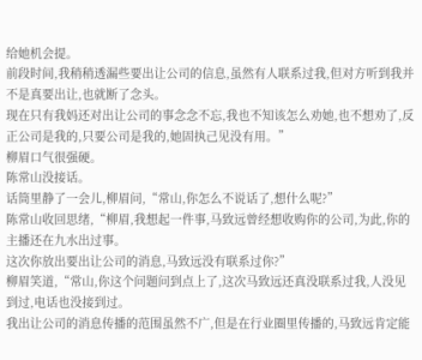给她机会提。
前段时间,我稍稍透漏些要出让公司的信息,虽然有人联系过我,但对方听到我并不是真要出让,也就断了念头。
现在只有我妈还对出让公司的事念念不忘,我也不知该怎么劝她,也不想劝了,反正公司是我的,只要公司是我的,她固执己见没有用。”
柳眉口气很强硬。
陈常山没接话。
话筒里静了一会儿,柳眉问,“常山,你怎么不说话了,想什么呢?”
陈常山收回思绪,“柳眉,我想起一件事,马致远曾经想收购你的公司,为此,你的主播还在九水出过事。
这次你放出要出让公司的消息,马致远没有联系过你?”
柳眉笑道,“常山,你这个问题问到点上了,这次马致远还真没联系过我,人没见到过,电话也没接到过。
我出让公司的消息传播的范围虽然不广,但是在行业圈里传播的,马致远肯定能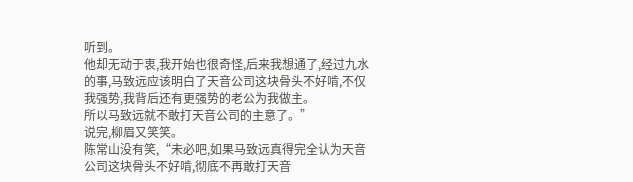听到。
他却无动于衷,我开始也很奇怪,后来我想通了,经过九水的事,马致远应该明白了天音公司这块骨头不好啃,不仅我强势,我背后还有更强势的老公为我做主。
所以马致远就不敢打天音公司的主意了。”
说完,柳眉又笑笑。
陈常山没有笑,“未必吧,如果马致远真得完全认为天音公司这块骨头不好啃,彻底不再敢打天音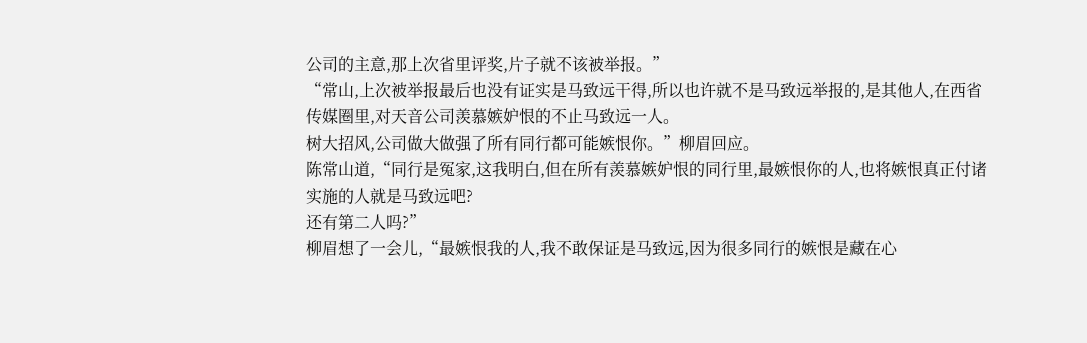公司的主意,那上次省里评奖,片子就不该被举报。”
“常山,上次被举报最后也没有证实是马致远干得,所以也许就不是马致远举报的,是其他人,在西省传媒圈里,对天音公司羡慕嫉妒恨的不止马致远一人。
树大招风,公司做大做强了所有同行都可能嫉恨你。”柳眉回应。
陈常山道,“同行是冤家,这我明白,但在所有羡慕嫉妒恨的同行里,最嫉恨你的人,也将嫉恨真正付诸实施的人就是马致远吧?
还有第二人吗?”
柳眉想了一会儿,“最嫉恨我的人,我不敢保证是马致远,因为很多同行的嫉恨是藏在心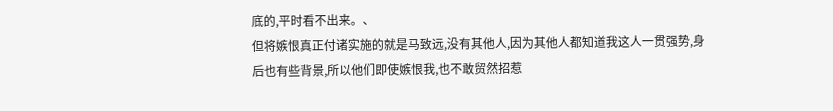底的,平时看不出来。、
但将嫉恨真正付诸实施的就是马致远,没有其他人,因为其他人都知道我这人一贯强势,身后也有些背景,所以他们即使嫉恨我,也不敢贸然招惹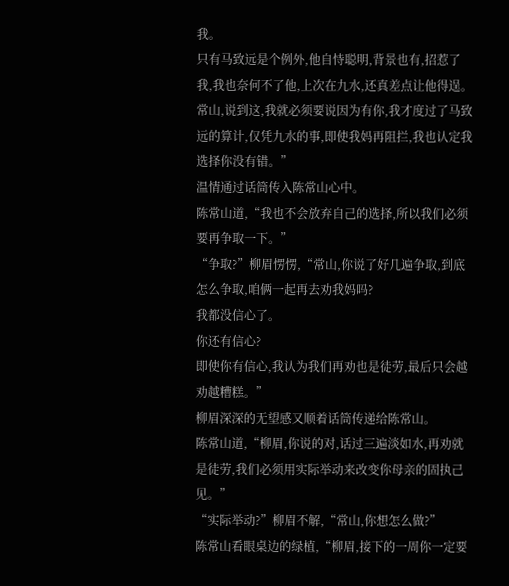我。
只有马致远是个例外,他自恃聪明,背景也有,招惹了我,我也奈何不了他,上次在九水,还真差点让他得逞。
常山,说到这,我就必须要说因为有你,我才度过了马致远的算计,仅凭九水的事,即使我妈再阻拦,我也认定我选择你没有错。”
温情通过话筒传入陈常山心中。
陈常山道,“我也不会放弃自己的选择,所以我们必须要再争取一下。”
“争取?”柳眉愣愣,“常山,你说了好几遍争取,到底怎么争取,咱俩一起再去劝我妈吗?
我都没信心了。
你还有信心?
即使你有信心,我认为我们再劝也是徒劳,最后只会越劝越糟糕。”
柳眉深深的无望感又顺着话筒传递给陈常山。
陈常山道,“柳眉,你说的对,话过三遍淡如水,再劝就是徒劳,我们必须用实际举动来改变你母亲的固执己见。”
“实际举动?”柳眉不解,“常山,你想怎么做?”
陈常山看眼桌边的绿植,“柳眉,接下的一周你一定要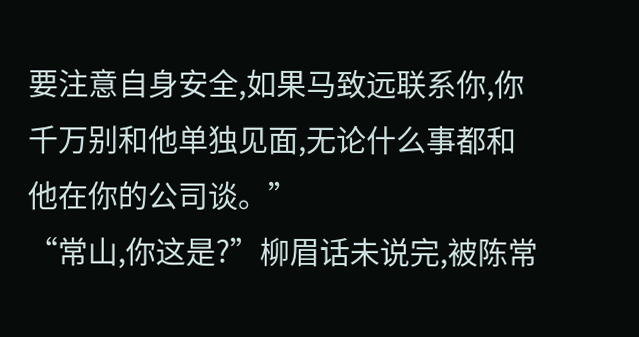要注意自身安全,如果马致远联系你,你千万别和他单独见面,无论什么事都和他在你的公司谈。”
“常山,你这是?”柳眉话未说完,被陈常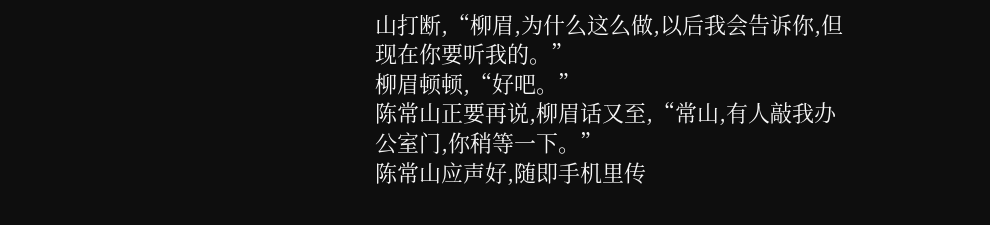山打断,“柳眉,为什么这么做,以后我会告诉你,但现在你要听我的。”
柳眉顿顿,“好吧。”
陈常山正要再说,柳眉话又至,“常山,有人敲我办公室门,你稍等一下。”
陈常山应声好,随即手机里传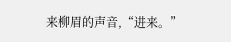来柳眉的声音,“进来。”